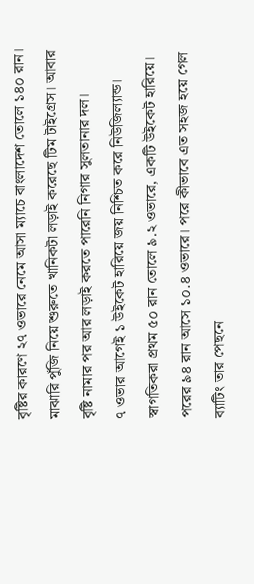বৃষ্টির কারণে ২৭ ওভারে নেমে আসা ম্যাচে বাংলাদেশ তোলে ১৪০ রান। মাঝারি পুঁজি নিয়ে শুরুতে খানিকটা লড়াই করেছে টিম টাইগ্রেস। আবার বৃষ্টি নামার পর আর লড়াই করতে পারেনি নিগার সুলতানার দল।
৭ ওভার আগেই ১ উইকেট হারিয়ে জয় নিশ্চিত করে নিউজিল্যান্ড। স্বাগতিকরা প্রথম ৫০ রান তোলে ৯.২ ওভারে, একটি উইকেট হারিয়ে। পরের ৯৪ রান আসে ১০.৪ ওভারে। পরে কীভাবে এত সহজ হয়ে গেল ব্যাটিং তার পেছনে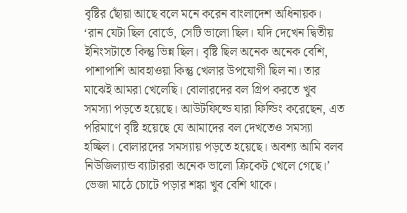বৃষ্টির ছোঁয়া আছে বলে মনে করেন বাংলাদেশ অধিনায়ক।
‘রান যেটা ছিল বোর্ডে, সেটি ভালো ছিল। যদি দেখেন দ্বিতীয় ইনিংসটাতে কিন্তু ভিন্ন ছিল। বৃষ্টি ছিল অনেক অনেক বেশি, পাশাপাশি আবহাওয়া কিন্তু খেলার উপযোগী ছিল না। তার মাঝেই আমরা খেলেছি। বোলারদের বল গ্রিপ করতে খুব সমস্যা পড়তে হয়েছে। আউটফিল্ডে যারা ফিল্ডিং করেছেন, এত পরিমাণে বৃষ্টি হয়েছে যে আমাদের বল দেখতেও সমস্যা হচ্ছিল। বোলারদের সমস্যায় পড়তে হয়েছে। অবশ্য আমি বলব নিউজিল্যান্ড ব্যাটাররা অনেক ভালো ক্রিকেট খেলে গেছে।’
ভেজা মাঠে চোটে পড়ার শঙ্কা খুব বেশি থাকে।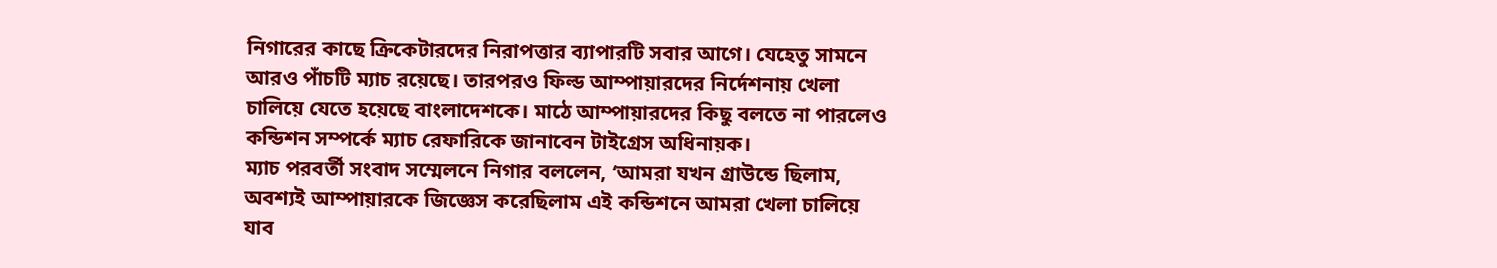নিগারের কাছে ক্রিকেটারদের নিরাপত্তার ব্যাপারটি সবার আগে। যেহেতু সামনে আরও পাঁচটি ম্যাচ রয়েছে। তারপরও ফিল্ড আম্পায়ারদের নির্দেশনায় খেলা চালিয়ে যেতে হয়েছে বাংলাদেশকে। মাঠে আম্পায়ারদের কিছু বলতে না পারলেও কন্ডিশন সম্পর্কে ম্যাচ রেফারিকে জানাবেন টাইগ্রেস অধিনায়ক।
ম্যাচ পরবর্তী সংবাদ সম্মেলনে নিগার বললেন, ‘আমরা যখন গ্রাউন্ডে ছিলাম, অবশ্যই আম্পায়ারকে জিজ্ঞেস করেছিলাম এই কন্ডিশনে আমরা খেলা চালিয়ে যাব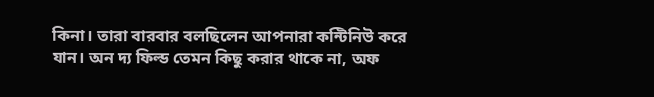কিনা। তারা বারবার বলছিলেন আপনারা কন্টিনিউ করে যান। অন দ্য ফিল্ড তেমন কিছু করার থাকে না, অফ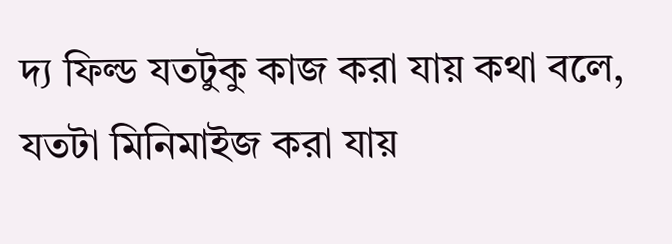দ্য ফিল্ড যতটুকু কাজ করা যায় কথা বলে, যতটা মিনিমাইজ করা যায়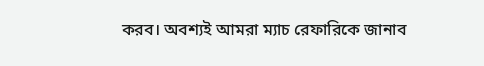করব। অবশ্যই আমরা ম্যাচ রেফারিকে জানাব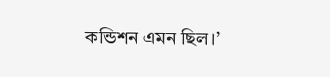কন্ডিশন এমন ছিল।’